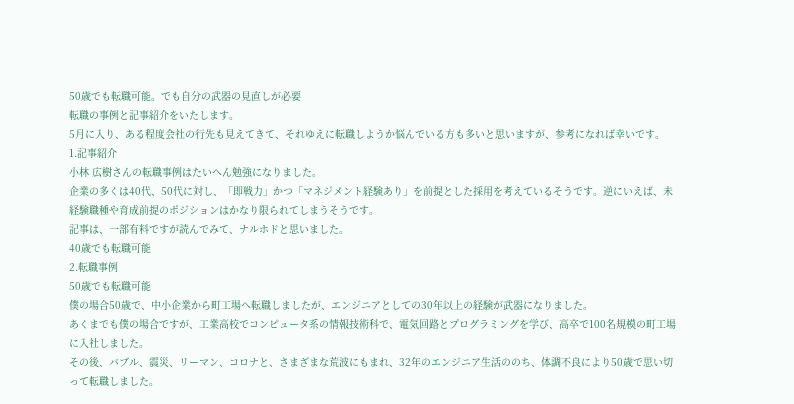50歳でも転職可能。でも自分の武器の見直しが必要
転職の事例と記事紹介をいたします。
5月に入り、ある程度会社の行先も見えてきて、それゆえに転職しようか悩んでいる方も多いと思いますが、参考になれば幸いです。
1.記事紹介
小林 広樹さんの転職事例はたいへん勉強になりました。
企業の多くは40代、50代に対し、「即戦力」かつ「マネジメント経験あり」を前提とした採用を考えているそうです。逆にいえば、未経験職種や育成前提のポジションはかなり限られてしまうそうです。
記事は、一部有料ですが読んでみて、ナルホドと思いました。
40歳でも転職可能
2.転職事例
50歳でも転職可能
僕の場合50歳で、中小企業から町工場へ転職しましたが、エンジニアとしての30年以上の経験が武器になりました。
あくまでも僕の場合ですが、工業高校でコンピュータ系の情報技術科で、電気回路とプログラミングを学び、高卒で100名規模の町工場に入社しました。
その後、バブル、震災、リーマン、コロナと、さまざまな荒波にもまれ、32年のエンジニア生活ののち、体調不良により50歳で思い切って転職しました。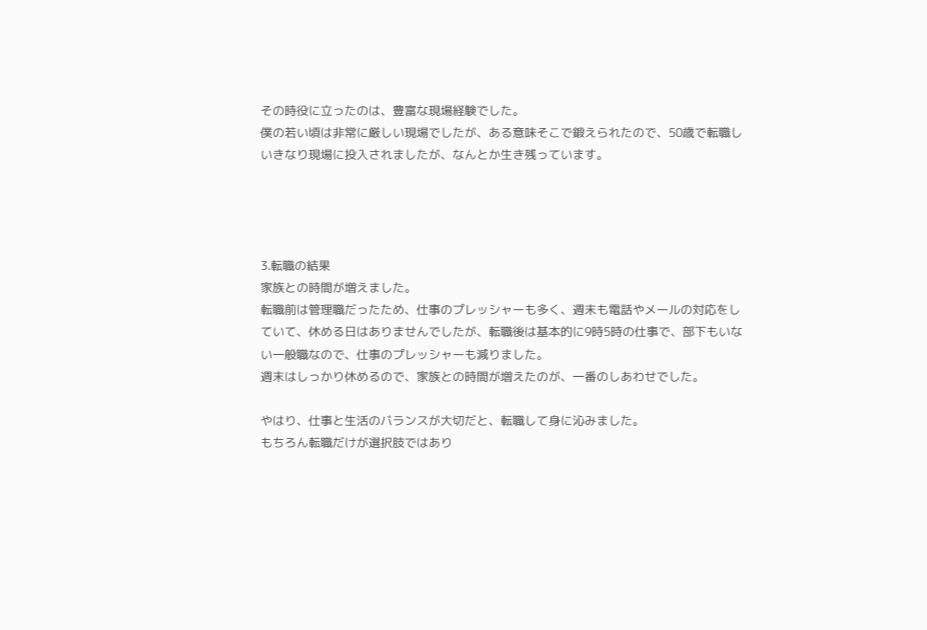その時役に立ったのは、豊富な現場経験でした。
僕の若い頃は非常に厳しい現場でしたが、ある意味そこで鍛えられたので、50歳で転職しいきなり現場に投入されましたが、なんとか生き残っています。




3.転職の結果
家族との時間が増えました。
転職前は管理職だったため、仕事のプレッシャーも多く、週末も電話やメールの対応をしていて、休める日はありませんでしたが、転職後は基本的に9時5時の仕事で、部下もいない一般職なので、仕事のプレッシャーも減りました。
週末はしっかり休めるので、家族との時間が増えたのが、一番のしあわせでした。

やはり、仕事と生活のバランスが大切だと、転職して身に沁みました。
もちろん転職だけが選択肢ではあり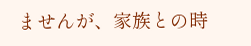ませんが、家族との時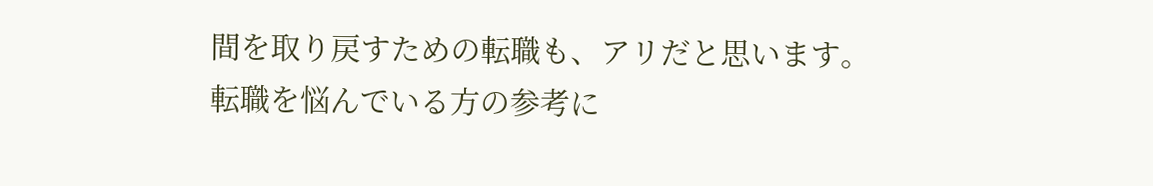間を取り戻すための転職も、アリだと思います。
転職を悩んでいる方の参考に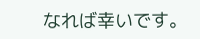なれば幸いです。